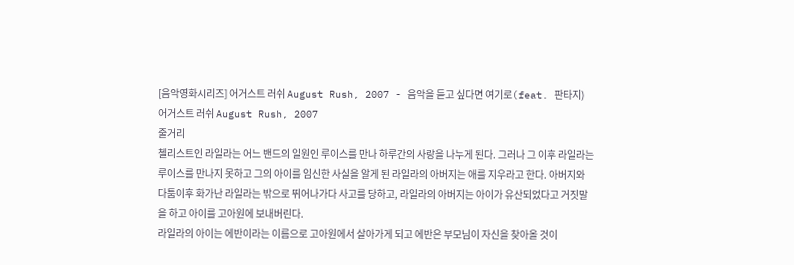[음악영화시리즈] 어거스트 러쉬 August Rush, 2007 - 음악을 듣고 싶다면 여기로(feat. 판타지)
어거스트 러쉬 August Rush, 2007
줄거리
첼리스트인 라일라는 어느 밴드의 일원인 루이스를 만나 하루간의 사랑을 나누게 된다. 그러나 그 이후 라일라는 루이스를 만나지 못하고 그의 아이를 임신한 사실을 알게 된 라일라의 아버지는 애를 지우라고 한다. 아버지와 다툼이후 화가난 라일라는 밖으로 뛰어나가다 사고를 당하고, 라일라의 아버지는 아이가 유산되었다고 거짓말을 하고 아이를 고아원에 보내버린다.
라일라의 아이는 에반이라는 이름으로 고아원에서 살아가게 되고 에반은 부모님이 자신을 찾아올 것이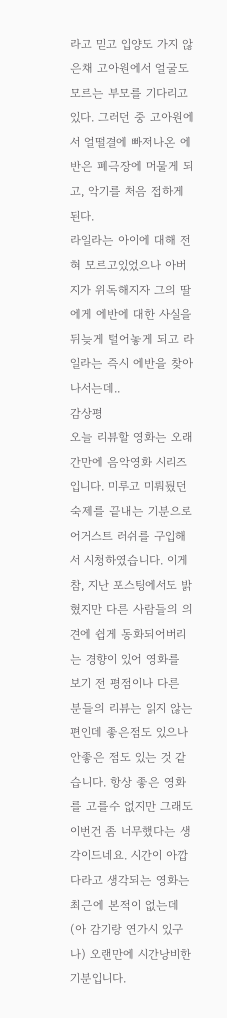라고 믿고 입양도 가지 않은채 고아원에서 얼굴도 모르는 부모를 기다리고있다. 그러던 중 고아원에서 얼떨결에 빠저나온 에반은 폐극장에 머물게 되고, 악기를 처음 접하게 된다.
라일라는 아이에 대해 전혀 모르고있었으나 아버지가 위독해지자 그의 딸에게 에반에 대한 사실을 뒤늦게 털어놓게 되고 라일라는 즉시 에반을 찾아 나서는데..
감상평
오늘 리뷰할 영화는 오래간만에 음악영화 시리즈입니다. 미루고 미뤄뒀던 숙제를 끝내는 기분으로 어거스트 러쉬를 구입해서 시청하였습니다. 이게 참, 지난 포스팅에서도 밝혔지만 다른 사람들의 의견에 쉽게 동화되어버리는 경향이 있어 영화를 보기 전 평점이나 다른 분들의 리뷰는 읽지 않는 편인데 좋은점도 있으나 안좋은 점도 있는 것 같습니다. 항상 좋은 영화를 고를수 없지만 그래도 이번건 좀 너무했다는 생각이드네요. 시간이 아깝다라고 생각되는 영화는 최근에 본적이 없는데 (아 감기랑 연가시 있구나) 오랜만에 시간낭비한 기분입니다.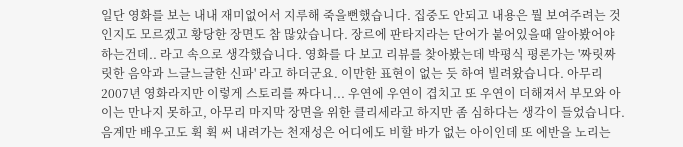일단 영화를 보는 내내 재미없어서 지루해 죽을뻔했습니다. 집중도 안되고 내용은 뭘 보여주려는 것인지도 모르겠고 황당한 장면도 참 많았습니다. 장르에 판타지라는 단어가 붙어있을때 알아봤어야하는건데.. 라고 속으로 생각했습니다. 영화를 다 보고 리뷰를 찾아봤는데 박평식 평론가는 '짜릿짜릿한 음악과 느글느글한 신파' 라고 하더군요. 이만한 표현이 없는 듯 하여 빌려왔습니다. 아무리 2007년 영화라지만 이렇게 스토리를 짜다니... 우연에 우연이 겹치고 또 우연이 더해져서 부모와 아이는 만나지 못하고, 아무리 마지막 장면을 위한 클리세라고 하지만 좀 심하다는 생각이 들었습니다.
음계만 배우고도 휙 휙 써 내려가는 천재성은 어디에도 비할 바가 없는 아이인데 또 에반을 노리는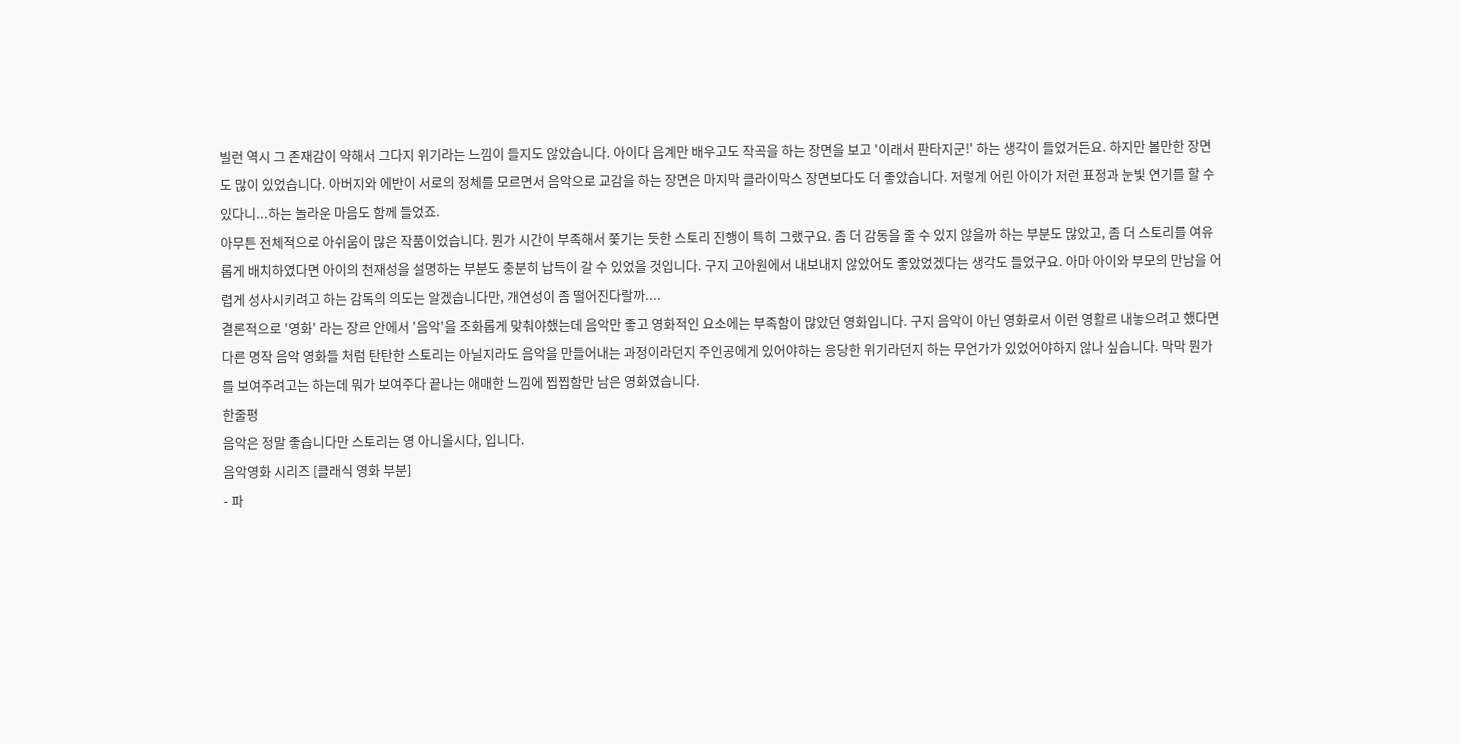빌런 역시 그 존재감이 약해서 그다지 위기라는 느낌이 들지도 않았습니다. 아이다 음계만 배우고도 작곡을 하는 장면을 보고 '이래서 판타지군!' 하는 생각이 들었거든요. 하지만 볼만한 장면도 많이 있었습니다. 아버지와 에반이 서로의 정체를 모르면서 음악으로 교감을 하는 장면은 마지막 클라이막스 장면보다도 더 좋았습니다. 저렇게 어린 아이가 저런 표정과 눈빛 연기를 할 수 있다니...하는 놀라운 마음도 함께 들었죠.
아무튼 전체적으로 아쉬움이 많은 작품이었습니다. 뭔가 시간이 부족해서 쫓기는 듯한 스토리 진행이 특히 그랬구요. 좀 더 감동을 줄 수 있지 않을까 하는 부분도 많았고, 좀 더 스토리를 여유롭게 배치하였다면 아이의 천재성을 설명하는 부분도 충분히 납득이 갈 수 있었을 것입니다. 구지 고아원에서 내보내지 않았어도 좋았었겠다는 생각도 들었구요. 아마 아이와 부모의 만남을 어렵게 성사시키려고 하는 감독의 의도는 알겠습니다만, 개연성이 좀 떨어진다랄까....
결론적으로 '영화' 라는 장르 안에서 '음악'을 조화롭게 맞춰야했는데 음악만 좋고 영화적인 요소에는 부족함이 많았던 영화입니다. 구지 음악이 아닌 영화로서 이런 영활르 내놓으려고 했다면 다른 명작 음악 영화들 처럼 탄탄한 스토리는 아닐지라도 음악을 만들어내는 과정이라던지 주인공에게 있어야하는 응당한 위기라던지 하는 무언가가 있었어야하지 않나 싶습니다. 막막 뭔가를 보여주려고는 하는데 뭐가 보여주다 끝나는 애매한 느낌에 찝찝함만 남은 영화였습니다.
한줄평
음악은 정말 좋습니다만 스토리는 영 아니올시다, 입니다.
음악영화 시리즈 [클래식 영화 부분]
- 파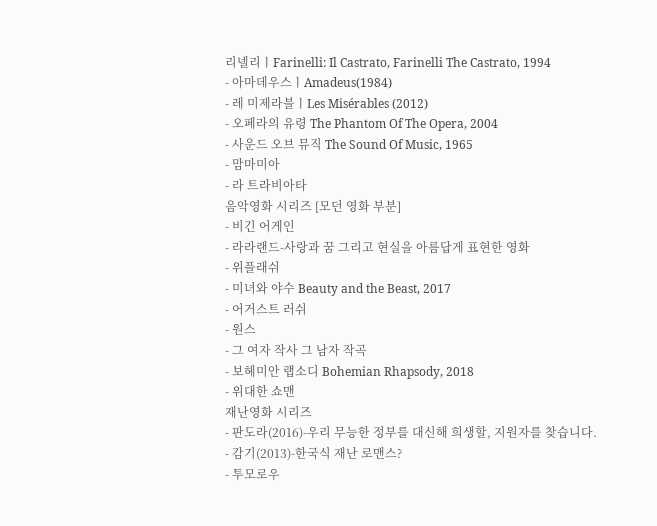리넬리ㅣFarinelli: Il Castrato, Farinelli The Castrato, 1994
- 아마데우스ㅣAmadeus(1984)
- 레 미제라블ㅣLes Misérables (2012)
- 오페라의 유령 The Phantom Of The Opera, 2004
- 사운드 오브 뮤직 The Sound Of Music, 1965
- 맘마미아
- 라 트라비아타
음악영화 시리즈 [모던 영화 부분]
- 비긴 어게인
- 라라랜드-사랑과 꿈 그리고 현실을 아름답게 표현한 영화
- 위플래쉬
- 미녀와 야수 Beauty and the Beast, 2017
- 어거스트 러쉬
- 원스
- 그 여자 작사 그 남자 작곡
- 보헤미안 랩소디 Bohemian Rhapsody, 2018
- 위대한 쇼맨
재난영화 시리즈
- 판도라(2016)-우리 무능한 정부를 대신해 희생할, 지원자를 찾습니다.
- 감기(2013)-한국식 재난 로맨스?
- 투모로우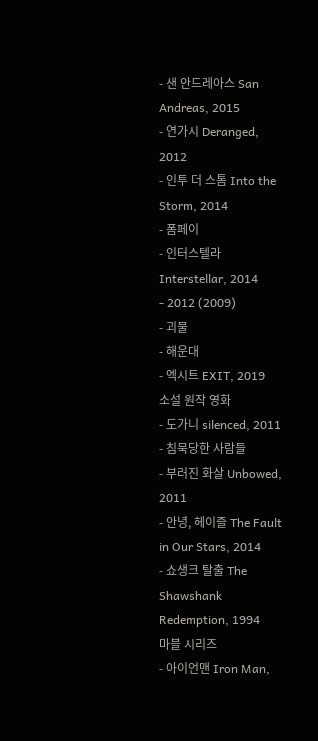- 샌 안드레아스 San Andreas, 2015
- 연가시 Deranged, 2012
- 인투 더 스톰 Into the Storm, 2014
- 폼페이
- 인터스텔라 Interstellar, 2014
- 2012 (2009)
- 괴물
- 해운대
- 엑시트 EXIT, 2019
소설 원작 영화
- 도가니 silenced, 2011 - 침묵당한 사람들
- 부러진 화살 Unbowed, 2011
- 안녕, 헤이즐 The Fault in Our Stars, 2014
- 쇼생크 탈출 The Shawshank Redemption, 1994
마블 시리즈
- 아이언맨 Iron Man,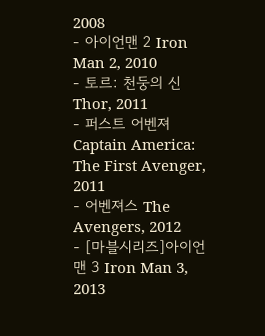2008
- 아이언맨 2 Iron Man 2, 2010
- 토르: 천둥의 신 Thor, 2011
- 퍼스트 어벤져 Captain America: The First Avenger, 2011
- 어벤져스 The Avengers, 2012
- [마블시리즈]아이언맨 3 Iron Man 3, 2013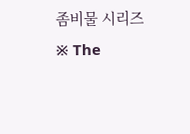좀비물 시리즈
※ The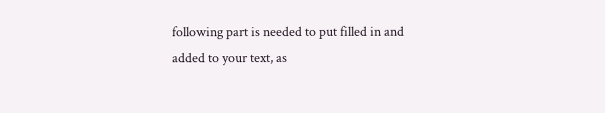following part is needed to put filled in and added to your text, as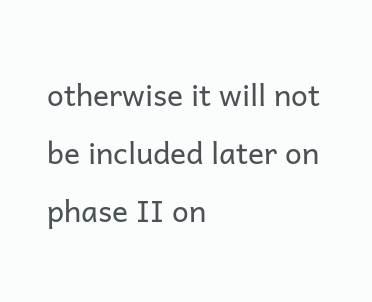otherwise it will not be included later on phase II on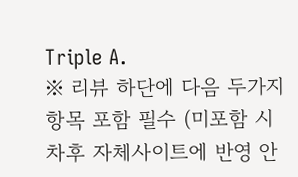Triple A.
※ 리뷰 하단에 다음 두가지 항목 포함 필수 (미포함 시 차후 자체사이트에 반영 안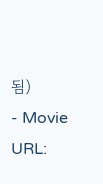됨)
- Movie URL: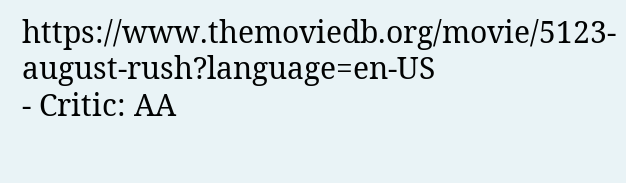https://www.themoviedb.org/movie/5123-august-rush?language=en-US
- Critic: AA